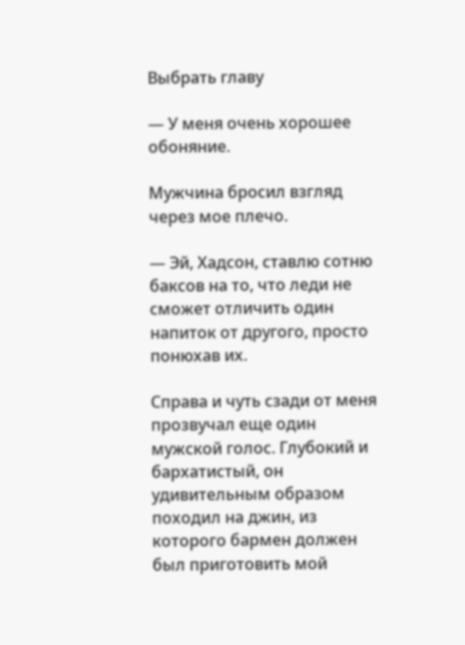Выбрать главу

— У меня очень хорошее обоняние.

Мужчина бросил взгляд через мое плечо.

— Эй, Хадсон, ставлю сотню баксов на то, что леди не сможет отличить один напиток от другого, просто понюхав их.

Справа и чуть сзади от меня прозвучал еще один мужской голос. Глубокий и бархатистый, он удивительным образом походил на джин, из которого бармен должен был приготовить мой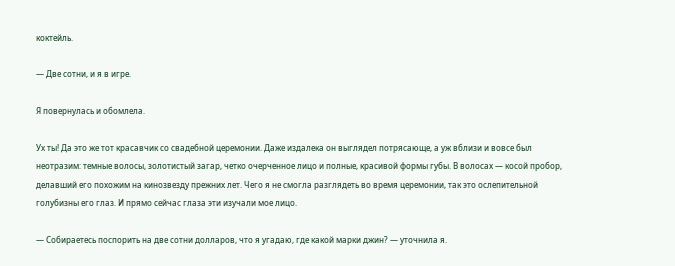коктейль.

— Две сотни, и я в игре.

Я повернулась и обомлела.

Ух ты! Да это же тот красавчик со свадебной церемонии. Даже издалека он выглядел потрясающе, а уж вблизи и вовсе был неотразим: темные волосы, золотистый загар, четко очерченное лицо и полные, красивой формы губы. В волосах — косой пробор, делавший его похожим на кинозвезду прежних лет. Чего я не смогла разглядеть во время церемонии, так это ослепительной голубизны его глаз. И прямо сейчас глаза эти изучали мое лицо.

— Собираетесь поспорить на две сотни долларов, что я угадаю, где какой марки джин? — уточнила я.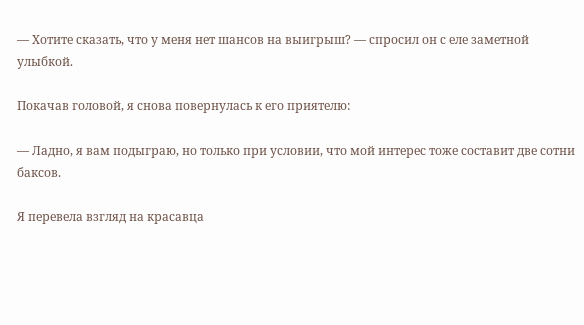— Хотите сказать, что у меня нет шансов на выигрыш? — спросил он с еле заметной улыбкой.

Покачав головой, я снова повернулась к его приятелю:

— Ладно, я вам подыграю, но только при условии, что мой интерес тоже составит две сотни баксов.

Я перевела взгляд на красавца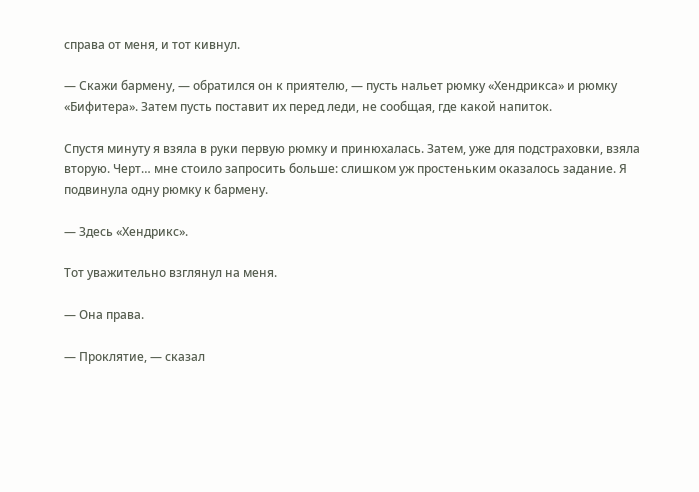справа от меня, и тот кивнул.

— Скажи бармену, — обратился он к приятелю, — пусть нальет рюмку «Хендрикса» и рюмку «Бифитера». Затем пусть поставит их перед леди, не сообщая, где какой напиток.

Спустя минуту я взяла в руки первую рюмку и принюхалась. Затем, уже для подстраховки, взяла вторую. Черт… мне стоило запросить больше: слишком уж простеньким оказалось задание. Я подвинула одну рюмку к бармену.

— Здесь «Хендрикс».

Тот уважительно взглянул на меня.

— Она права.

— Проклятие, — сказал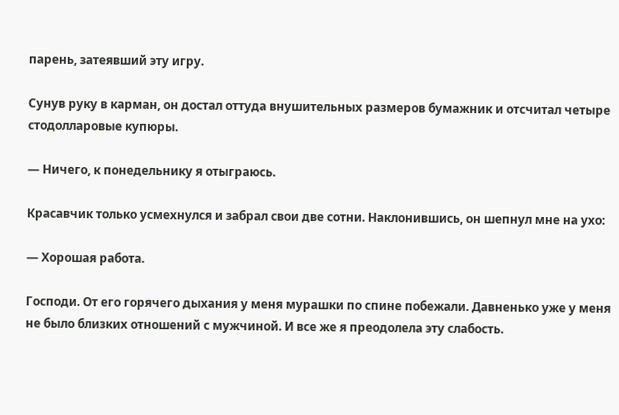парень, затеявший эту игру.

Сунув руку в карман, он достал оттуда внушительных размеров бумажник и отсчитал четыре стодолларовые купюры.

— Ничего, к понедельнику я отыграюсь.

Красавчик только усмехнулся и забрал свои две сотни. Наклонившись, он шепнул мне на ухо:

— Хорошая работа.

Господи. От его горячего дыхания у меня мурашки по спине побежали. Давненько уже у меня не было близких отношений с мужчиной. И все же я преодолела эту слабость.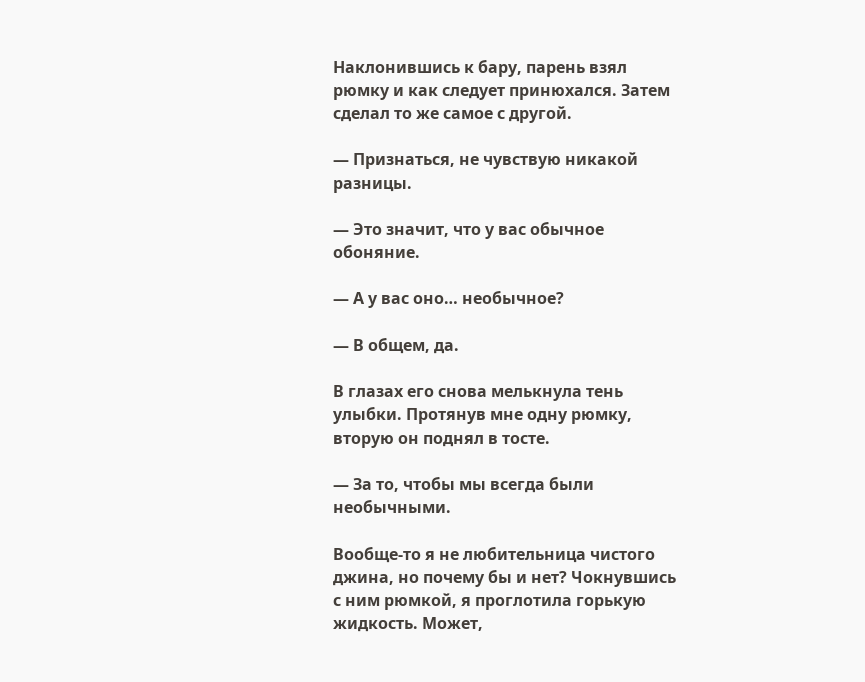Наклонившись к бару, парень взял рюмку и как следует принюхался. Затем сделал то же самое с другой.

— Признаться, не чувствую никакой разницы.

— Это значит, что у вас обычное обоняние.

— А у вас оно… необычное?

— В общем, да.

В глазах его снова мелькнула тень улыбки. Протянув мне одну рюмку, вторую он поднял в тосте.

— За то, чтобы мы всегда были необычными.

Вообще-то я не любительница чистого джина, но почему бы и нет? Чокнувшись с ним рюмкой, я проглотила горькую жидкость. Может,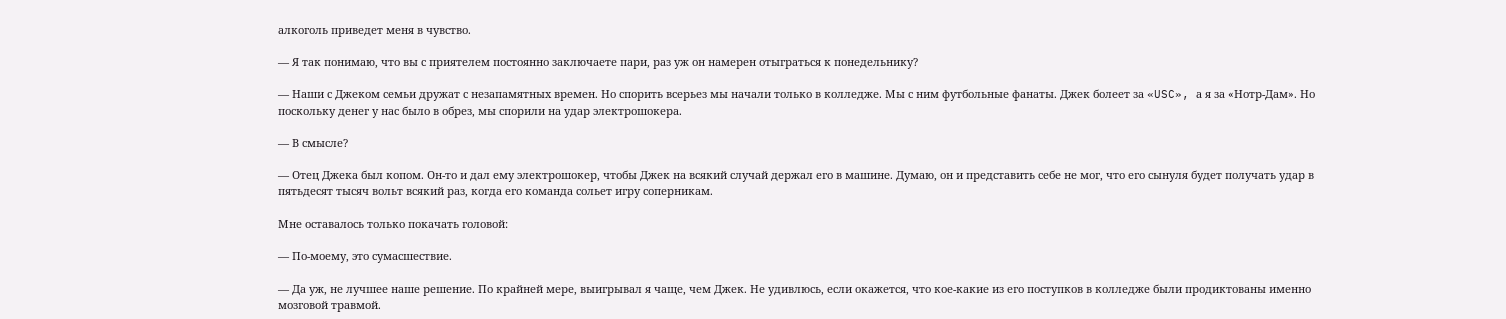алкоголь приведет меня в чувство.

— Я так понимаю, что вы с приятелем постоянно заключаете пари, раз уж он намерен отыграться к понедельнику?

— Наши с Джеком семьи дружат с незапамятных времен. Но спорить всерьез мы начали только в колледже. Мы с ним футбольные фанаты. Джек болеет за «USC», а я за «Нотр-Дам». Но поскольку денег у нас было в обрез, мы спорили на удар электрошокера.

— В смысле?

— Отец Джека был копом. Он-то и дал ему электрошокер, чтобы Джек на всякий случай держал его в машине. Думаю, он и представить себе не мог, что его сынуля будет получать удар в пятьдесят тысяч вольт всякий раз, когда его команда сольет игру соперникам.

Мне оставалось только покачать головой:

— По-моему, это сумасшествие.

— Да уж, не лучшее наше решение. По крайней мере, выигрывал я чаще, чем Джек. Не удивлюсь, если окажется, что кое-какие из его поступков в колледже были продиктованы именно мозговой травмой.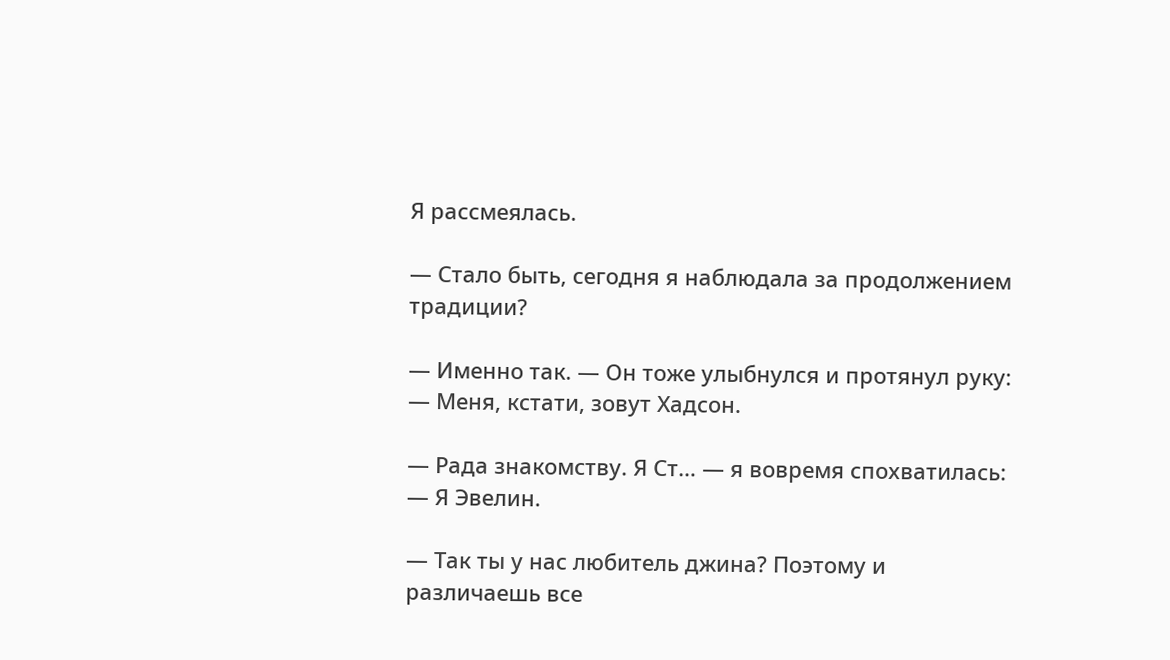Я рассмеялась.

— Стало быть, сегодня я наблюдала за продолжением традиции?

— Именно так. — Он тоже улыбнулся и протянул руку: — Меня, кстати, зовут Хадсон.

— Рада знакомству. Я Ст… — я вовремя спохватилась: — Я Эвелин.

— Так ты у нас любитель джина? Поэтому и различаешь все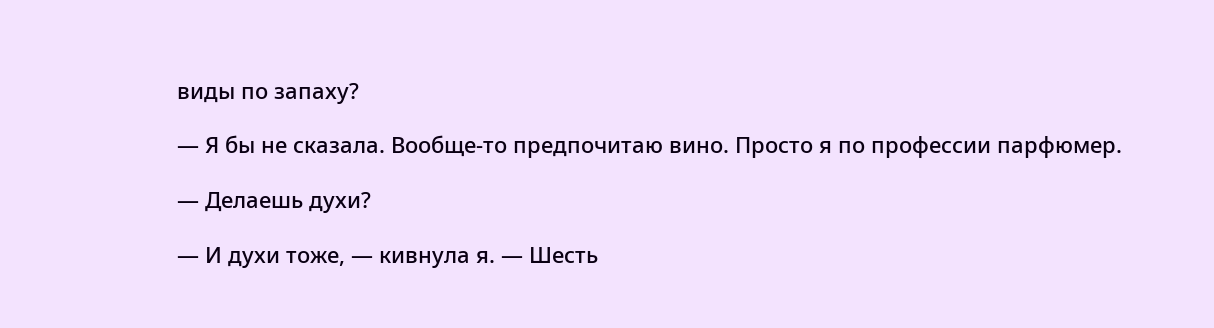виды по запаху?

— Я бы не сказала. Вообще-то предпочитаю вино. Просто я по профессии парфюмер.

— Делаешь духи?

— И духи тоже, — кивнула я. — Шесть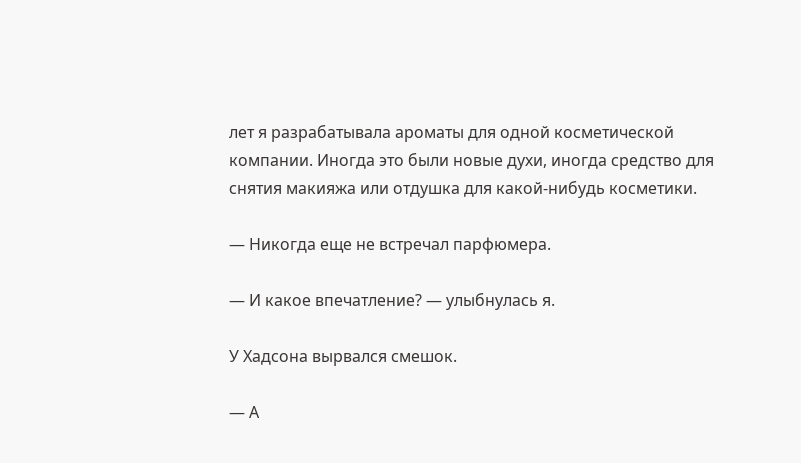лет я разрабатывала ароматы для одной косметической компании. Иногда это были новые духи, иногда средство для снятия макияжа или отдушка для какой-нибудь косметики.

— Никогда еще не встречал парфюмера.

— И какое впечатление? — улыбнулась я.

У Хадсона вырвался смешок.

— А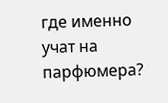где именно учат на парфюмера?